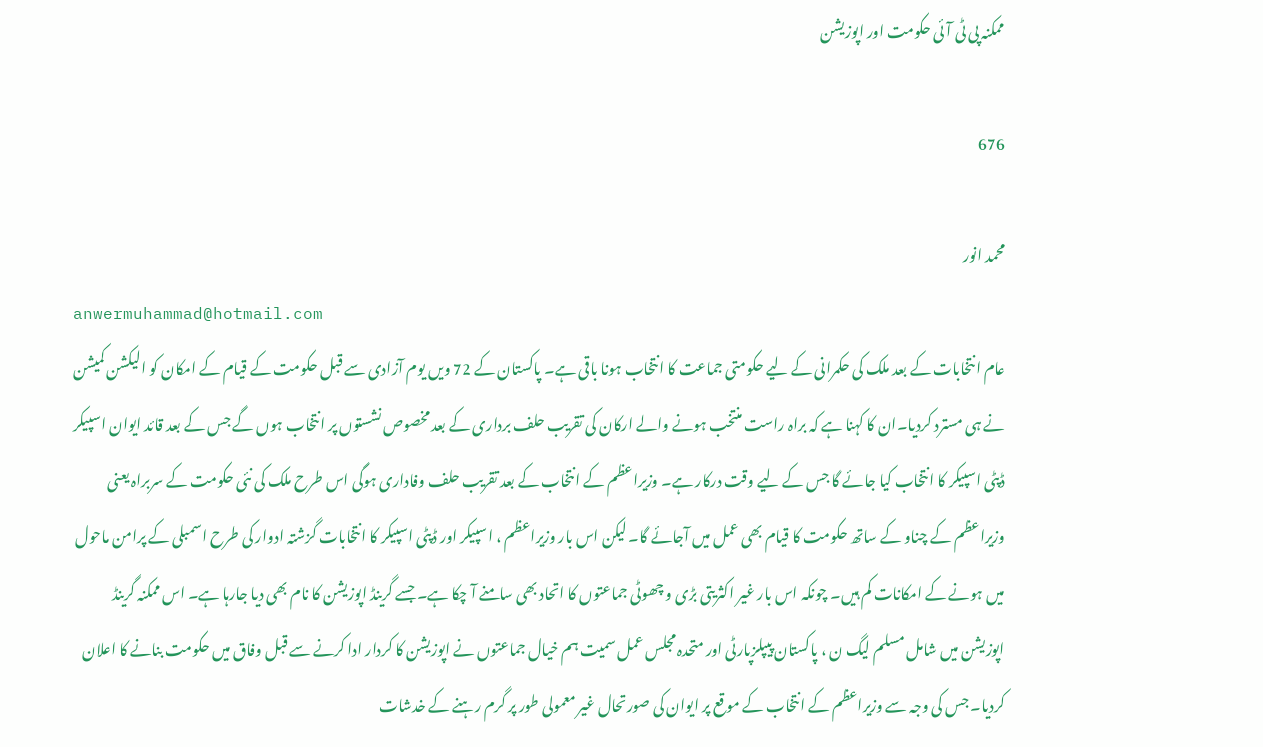ممکنہ پی ٹی آئی حکومت اور اپوزیشن

676

محمد انور
anwermuhammad@hotmail.com
عام انتخابات کے بعد ملک کی حکمرانی کے لیے حکومتی جماعت کا انتخاب ہونا باقی ہے۔ پاکستان کے 72 ویں یوم آزادی سے قبل حکومت کے قیام کے امکان کو الیکشن کمیشن نے ہی مسترد کردیا۔ان کا کہنا ہے کہ براہ راست منتخب ہونے والے ارکان کی تقریب حلف برداری کے بعد مخصوص نشستوں پر انتخاب ہوں گے جس کے بعد قائد ایوان اسپیکر ڈپٹی اسپیکر کا انتخاب کیا جائے گا جس کے لیے وقت درکار ہے۔ وزیراعظم کے انتخاب کے بعد تقریب حلف وفاداری ہوگی اس طرح ملک کی نئی حکومت کے سربراہ یعنی وزیراعظم کے چناو کے ساتھ حکومت کا قیام بھی عمل میں آجائے گا۔ لیکن اس بار وزیراعظم ، اسپیکر اور ڈپٹی اسپیکر کا انتخابات گزشتہ ادوار کی طرح اسمبلی کے پرامن ماحول میں ہونے کے امکانات کم ہیں۔ چونکہ اس بار غیر اکثریتی بڑی و چھوٹی جماعتوں کا اتحاد بھی سامنے آ چکا ہے۔ جسے گرینڈ اپوزیشن کا نام بھی دیا جارہا ہے۔ اس ممکنہ گرینڈ اپوزیشن میں شامل مسلم لیگ ن ، پاکستان پیپلزپارٹی اور متحدہ مجلس عمل سمیت ہم خیال جماعتوں نے اپوزیشن کا کردار ادا کرنے سے قبل وفاق میں حکومت بنانے کا اعلان کردیا۔ جس کی وجہ سے وزیراعظم کے انتخاب کے موقع پر ایوان کی صورتحال غیر معمولی طور پر گرم رہنے کے خدشات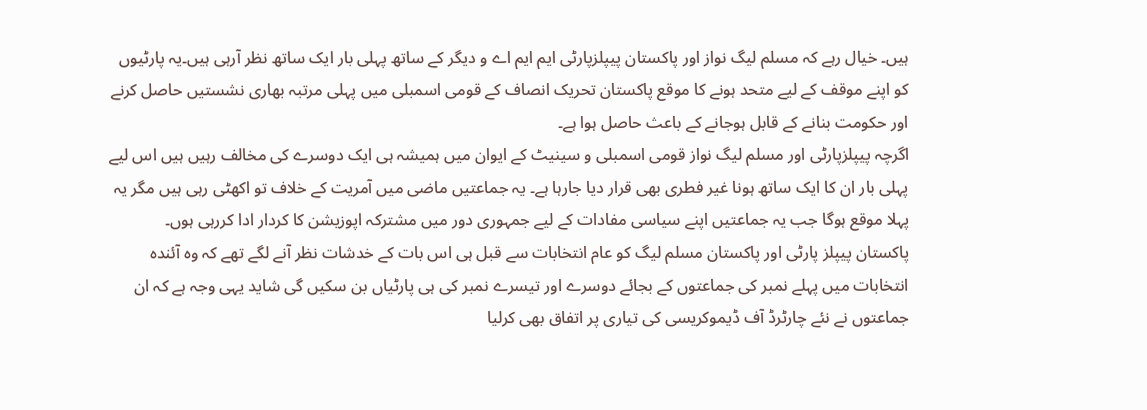ہیں۔ خیال رہے کہ مسلم لیگ نواز اور پاکستان پیپلزپارٹی ایم ایم اے و دیگر کے ساتھ پہلی بار ایک ساتھ نظر آرہی ہیں۔یہ پارٹیوں کو اپنے موقف کے لیے متحد ہونے کا موقع پاکستان تحریک انصاف کے قومی اسمبلی میں پہلی مرتبہ بھاری نشستیں حاصل کرنے اور حکومت بنانے کے قابل ہوجانے کے باعث حاصل ہوا ہے۔
اگرچہ پیپلزپارٹی اور مسلم لیگ نواز قومی اسمبلی و سینیٹ کے ایوان میں ہمیشہ ہی ایک دوسرے کی مخالف رہیں ہیں اس لیے پہلی بار ان کا ایک ساتھ ہونا غیر فطری بھی قرار دیا جارہا ہے۔ یہ جماعتیں ماضی میں آمریت کے خلاف تو اکھٹی رہی ہیں مگر یہ پہلا موقع ہوگا جب یہ جماعتیں اپنے سیاسی مفادات کے لیے جمہوری دور میں مشترکہ اپوزیشن کا کردار ادا کررہی ہوں۔
پاکستان پیپلز پارٹی اور پاکستان مسلم لیگ کو عام انتخابات سے قبل ہی اس بات کے خدشات نظر آنے لگے تھے کہ وہ آئندہ انتخابات میں پہلے نمبر کی جماعتوں کے بجائے دوسرے اور تیسرے نمبر کی ہی پارٹیاں بن سکیں گی شاید یہی وجہ ہے کہ ان جماعتوں نے نئے چارٹرڈ آف ڈیموکریسی کی تیاری پر اتفاق بھی کرلیا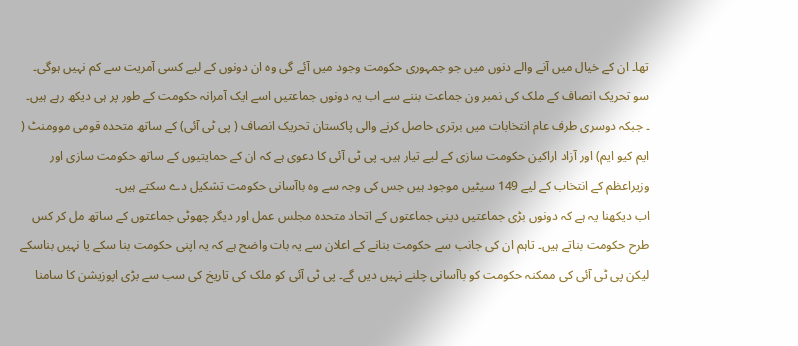تھا۔ ان کے خیال میں آنے والے دنوں میں جو جمہوری حکومت وجود میں آئے گی وہ ان دونوں کے لیے کسی آمریت سے کم نہیں ہوگی۔ سو تحریک انصاف کے ملک کی نمبر ون جماعت بننے سے اب یہ دونوں جماعتیں اسے ایک آمرانہ حکومت کے طور پر ہی دیکھ رہے ہیں۔
۔ جبکہ دوسری طرف عام انتخابات میں برتری حاصل کرنے والی پاکستان تحریک انصاف ( پی ٹی آئی) کے ساتھ متحدہ قومی موومنٹ ( ایم کیو ایم) اور آزاد اراکین حکومت سازی کے لیے تیار ہیں۔ پی ٹی آئی کا دعوی ہے کہ ان کے حمایتیوں کے ساتھ حکومت سازی اور وزیراعظم کے انتخاب کے لیے 149 سیٹیں موجود ہیں جس کی وجہ سے وہ باآسانی حکومت تشکیل دے سکتے ہیں۔
اب دیکھنا یہ ہے کہ دونوں بڑی جماعتیں دینی جماعتوں کے اتحاد متحدہ مجلس عمل اور دیگر چھوٹی جماعتوں کے ساتھ مل کر کس طرح حکومت بناتے ہیں۔ تاہم ان کی جانب سے حکومت بنانے کے اعلان سے یہ بات واضح ہے کہ یہ اپنی حکومت بنا سکے یا نہیں بناسکے لیکن پی ٹی آئی کی ممکنہ حکومت کو باآسانی چلنے نہیں دیں گے۔ پی ٹی آئی کو ملک کی تاریخ کی سب سے بڑی اپوزیشن کا سامنا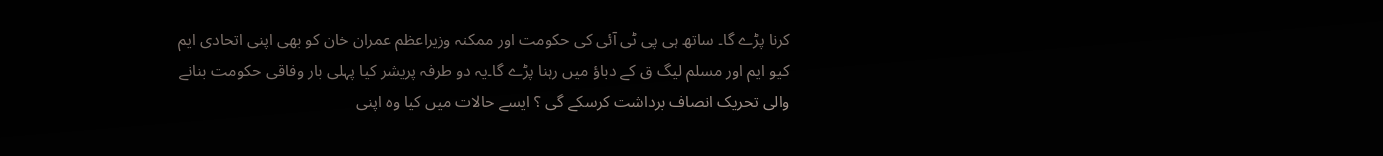کرنا پڑے گا۔ ساتھ ہی پی ٹی آئی کی حکومت اور ممکنہ وزیراعظم عمران خان کو بھی اپنی اتحادی ایم کیو ایم اور مسلم لیگ ق کے دباؤ میں رہنا پڑے گا۔یہ دو طرفہ پریشر کیا پہلی بار وفاقی حکومت بنانے والی تحریک انصاف برداشت کرسکے گی ؟ ایسے حالات میں کیا وہ اپنی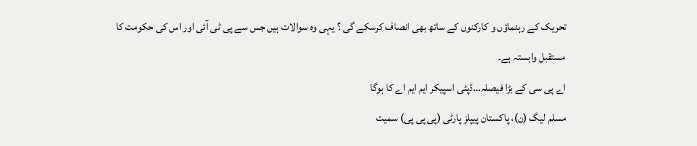تحریک کے رہنماؤں و کارکنوں کے ساتھ بھی انصاف کرسکے گی ؟ یہی وہ سوالات ہیں جس سے پی ٹی آئی اور اس کی حکومت کا مستقبل وابستہ ہے۔
اے پی سی کے بڑا فیصلہ…ڈپٹی اسپیکر ایم ایم اے کا ہوگا
مسلم لیگ (ن)، پاکستان پیپلز پارٹی (پی پی پی) سمیت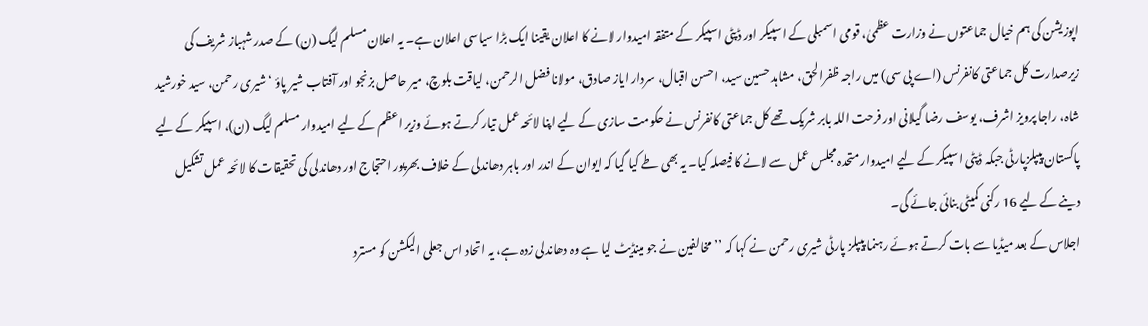اپوزیشن کی ہم خیال جماعتوں نے وزارت عظمیٰ، قومی اسمبلی کے اسپیکر اور ڈپٹی اسپیکر کے متفقہ امیدوار لانے کا اعلان یقینا ایک بڑا سیاسی اعلان ہے۔ یہ اعلان مسلم لیگ (ن) کے صدر شہباز شریف کی زیرصدارت کل جماعتی کانفرنس (اے پی سی) میں راجہ ظفرالحق، مشاہد حسین سید، احسن اقبال، سردار ایاز صادق، مولانا فضل الرحمن، لیاقت بلوچ، میر حاصل بزنجو اور آفتاب شیر پاؤ ‘ شیری رحمن، سید خورشید شاہ، راجا پرویز اشرف، یوسف رضا گیلانی اور فرحت اللہ بابر شریک تھے کل جماعتی کانفرنس نے حکومت سازی کے لیے اپنا لائحہ عمل تیار کرتے ہوئے وزیر اعظم کے لیے امیدوار مسلم لیگ (ن)، اسپیکر کے لیے پاکستان پیپلزپارٹی جبکہ ڈپٹی اسپیکر کے لیے امیدوار متحدہ مجلس عمل سے لانے کا فیصلہ کیا۔ یہ بھی طے کیا گیا کہ ایوان کے اندر اور باہر دھاندلی کے خلاف بھرپور احتجاج اور دھاندلی کی تحقیقات کا لائحہ عمل تشکیل دینے کے لیے 16 رکنی کمیٹی بنائی جائے گی۔
اجلاس کے بعد میڈیا سے بات کرتے ہوئے رہنما پیپلز پارٹی شیری رحمن نے کہا کہ ’’مخالفین نے جو مینڈیٹ لیا ہے وہ دھاندلی زدہ ہے، یہ اتحاد اس جعلی الیکشن کو مسترد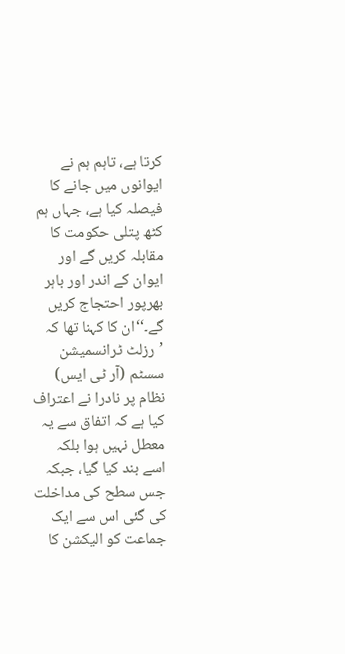کرتا ہے، تاہم ہم نے ایوانوں میں جانے کا فیصلہ کیا ہے، جہاں ہم کٹھ پتلی حکومت کا مقابلہ کریں گے اور ایوان کے اندر اور باہر بھرپور احتجاج کریں گے۔‘‘ان کا کہنا تھا کہ ’رزلٹ ٹرانسمیشن سسٹم (آر ٹی ایس) نظام پر نادرا نے اعتراف کیا ہے کہ اتفاق سے یہ معطل نہیں ہوا بلکہ اسے بند کیا گیا، جبکہ جس سطح کی مداخلت کی گئی اس سے ایک جماعت کو الیکشن کا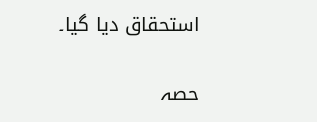استحقاق دیا گیا۔

حصہ